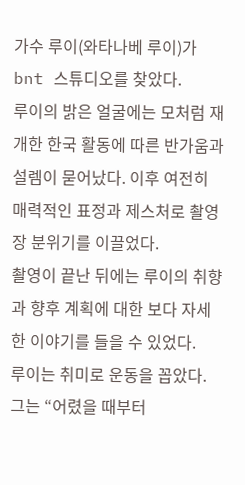가수 루이(와타나베 루이)가 bnt 스튜디오를 찾았다.
루이의 밝은 얼굴에는 모처럼 재개한 한국 활동에 따른 반가움과 설렘이 묻어났다. 이후 여전히 매력적인 표정과 제스처로 촬영장 분위기를 이끌었다.
촬영이 끝난 뒤에는 루이의 취향과 향후 계획에 대한 보다 자세한 이야기를 들을 수 있었다.
루이는 취미로 운동을 꼽았다. 그는 “어렸을 때부터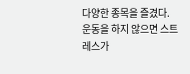다양한 종목을 즐겼다. 운동을 하지 않으면 스트레스가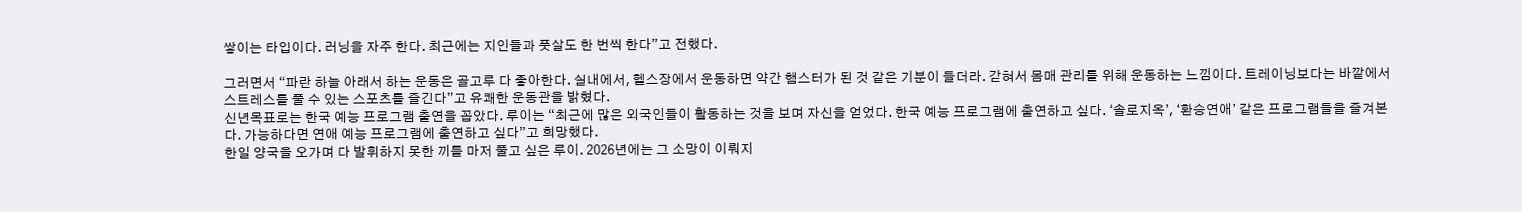쌓이는 타입이다. 러닝을 자주 한다. 최근에는 지인들과 풋살도 한 번씩 한다”고 전했다.

그러면서 “파란 하늘 아래서 하는 운동은 골고루 다 좋아한다. 실내에서, 헬스장에서 운동하면 약간 햄스터가 된 것 같은 기분이 들더라. 갇혀서 몸매 관리를 위해 운동하는 느낌이다. 트레이닝보다는 바깥에서 스트레스를 풀 수 있는 스포츠를 즐긴다”고 유쾌한 운동관을 밝혔다.
신년목표로는 한국 예능 프로그램 출연을 꼽았다. 루이는 “최근에 많은 외국인들이 활동하는 것을 보며 자신을 얻었다. 한국 예능 프로그램에 출연하고 싶다. ‘솔로지옥’, ‘환승연애’ 같은 프로그램들을 즐겨본다. 가능하다면 연애 예능 프로그램에 출연하고 싶다”고 희망했다.
한일 양국을 오가며 다 발휘하지 못한 끼를 마저 풀고 싶은 루이. 2026년에는 그 소망이 이뤄지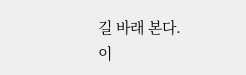길 바래 본다.
이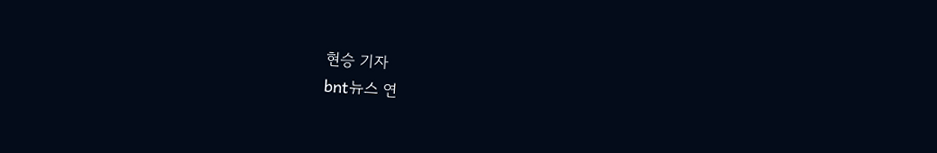현승 기자
bnt뉴스 연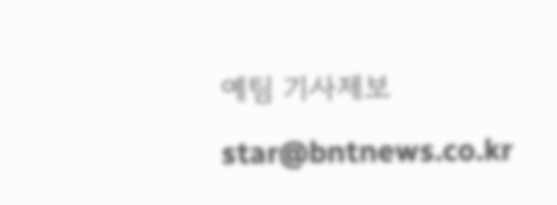예팀 기사제보 star@bntnews.co.kr